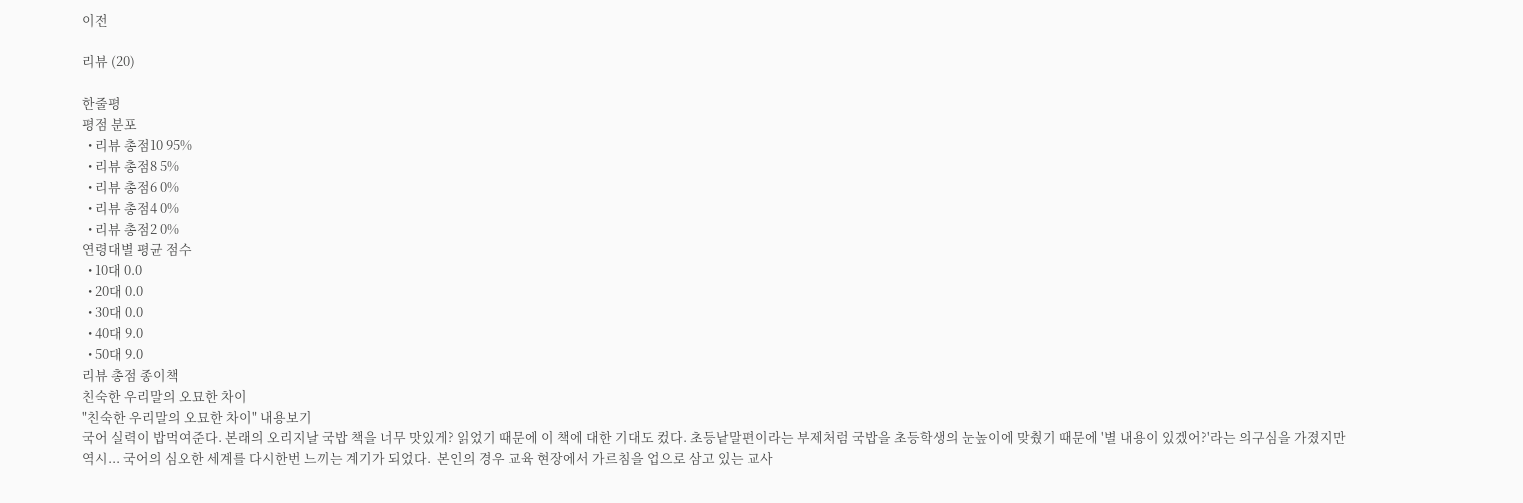이전

리뷰 (20)

한줄평
평점 분포
  • 리뷰 총점10 95%
  • 리뷰 총점8 5%
  • 리뷰 총점6 0%
  • 리뷰 총점4 0%
  • 리뷰 총점2 0%
연령대별 평균 점수
  • 10대 0.0
  • 20대 0.0
  • 30대 0.0
  • 40대 9.0
  • 50대 9.0
리뷰 총점 종이책
친숙한 우리말의 오묘한 차이
"친숙한 우리말의 오묘한 차이" 내용보기
국어 실력이 밥먹여준다. 본래의 오리지날 국밥 책을 너무 맛있게? 읽었기 때문에 이 책에 대한 기대도 컸다. 초등낱말편이라는 부제처럼 국밥을 초등학생의 눈높이에 맞췄기 때문에 '별 내용이 있겠어?'라는 의구심을 가졌지만 역시... 국어의 심오한 세계를 다시한번 느끼는 계기가 되었다.  본인의 경우 교육 현장에서 가르침을 업으로 삼고 있는 교사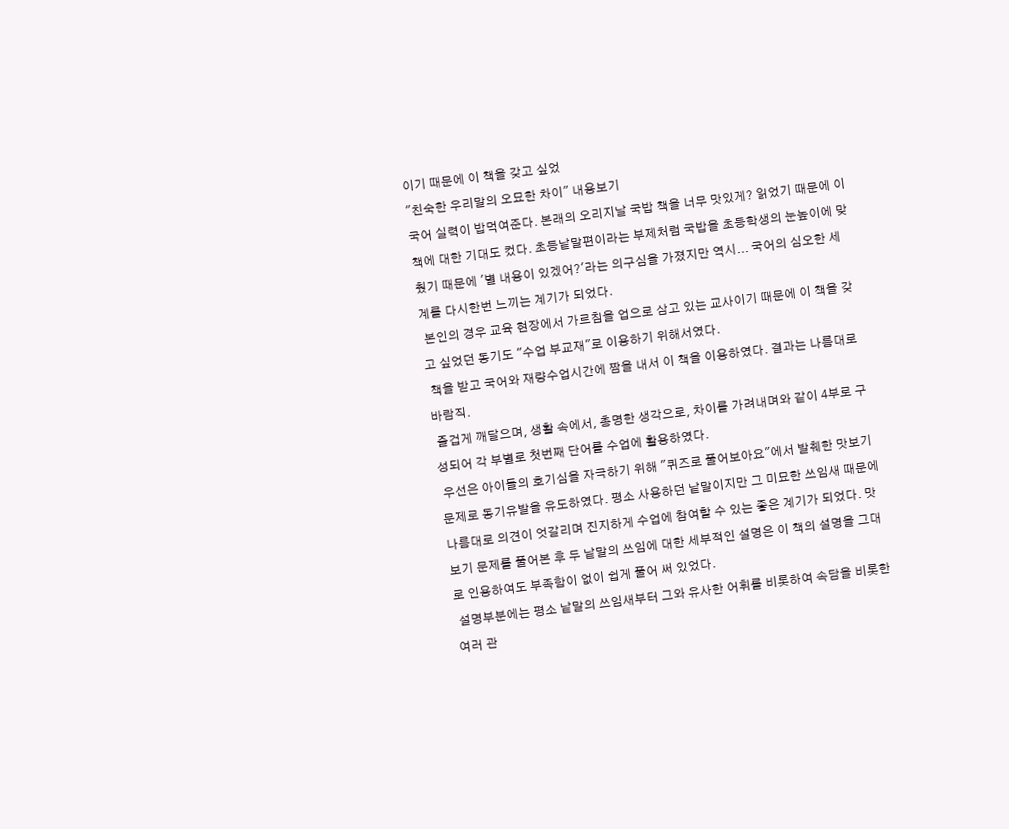이기 때문에 이 책을 갖고 싶었
"친숙한 우리말의 오묘한 차이" 내용보기
국어 실력이 밥먹여준다. 본래의 오리지날 국밥 책을 너무 맛있게? 읽었기 때문에 이 책에 대한 기대도 컸다. 초등낱말편이라는 부제처럼 국밥을 초등학생의 눈높이에 맞췄기 때문에 '별 내용이 있겠어?'라는 의구심을 가졌지만 역시... 국어의 심오한 세계를 다시한번 느끼는 계기가 되었다.
 본인의 경우 교육 현장에서 가르침을 업으로 삼고 있는 교사이기 때문에 이 책을 갖고 싶었던 동기도 "수업 부교재"로 이용하기 위해서였다.
 책을 받고 국어와 재량수업시간에 짬을 내서 이 책을 이용하였다. 결과는 나름대로 바람직.
 즐겁게 깨달으며, 생활 속에서, 총명한 생각으로, 차이를 가려내며와 같이 4부로 구성되어 각 부별로 첫번째 단어를 수업에 활용하였다.
 우선은 아이들의 호기심을 자극하기 위해 "퀴즈로 풀어보아요"에서 발췌한 맛보기 문제로 동기유발을 유도하였다. 평소 사용하던 낱말이지만 그 미묘한 쓰임새 때문에 나름대로 의견이 엇갈리며 진지하게 수업에 참여할 수 있는 좋은 계기가 되었다. 맛보기 문제를 풀어본 후 두 낱말의 쓰임에 대한 세부적인 설명은 이 책의 설명을 그대로 인용하여도 부족함이 없이 쉽게 풀어 써 있었다.
 설명부분에는 평소 낱말의 쓰임새부터 그와 유사한 어휘를 비롯하여 속담을 비롯한 여러 관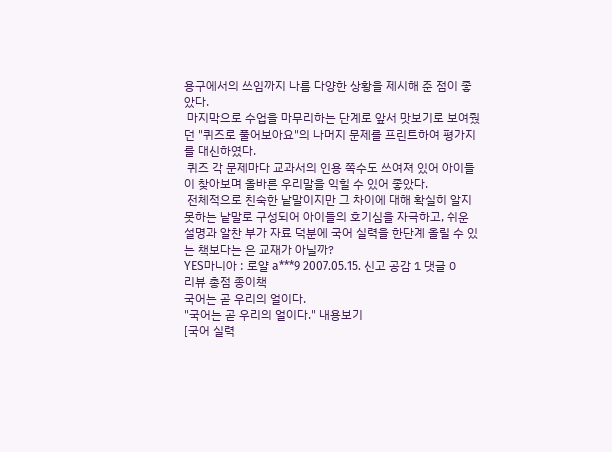용구에서의 쓰임까지 나름 다양한 상황을 제시해 준 점이 좋았다.
 마지막으로 수업을 마무리하는 단계로 앞서 맛보기로 보여줬던 "퀴즈로 풀어보아요"의 나머지 문제를 프린트하여 평가지를 대신하였다.
 퀴즈 각 문제마다 교과서의 인용 쪽수도 쓰여져 있어 아이들이 찾아보며 올바른 우리말을 익힐 수 있어 좋았다.
 전체적으로 친숙한 낱말이지만 그 차이에 대해 확실히 알지 못하는 낱말로 구성되어 아이들의 호기심을 자극하고, 쉬운 설명과 알찬 부가 자료 덕분에 국어 실력을 한단계 올릴 수 있는 책보다는 은 교재가 아닐까?
YES마니아 : 로얄 a***9 2007.05.15. 신고 공감 1 댓글 0
리뷰 총점 종이책
국어는 곧 우리의 얼이다.
"국어는 곧 우리의 얼이다." 내용보기
[국어 실력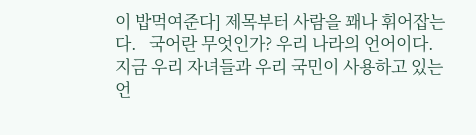이 밥먹여준다] 제목부터 사람을 꽤나 휘어잡는다.   국어란 무엇인가? 우리 나라의 언어이다. 지금 우리 자녀들과 우리 국민이 사용하고 있는 언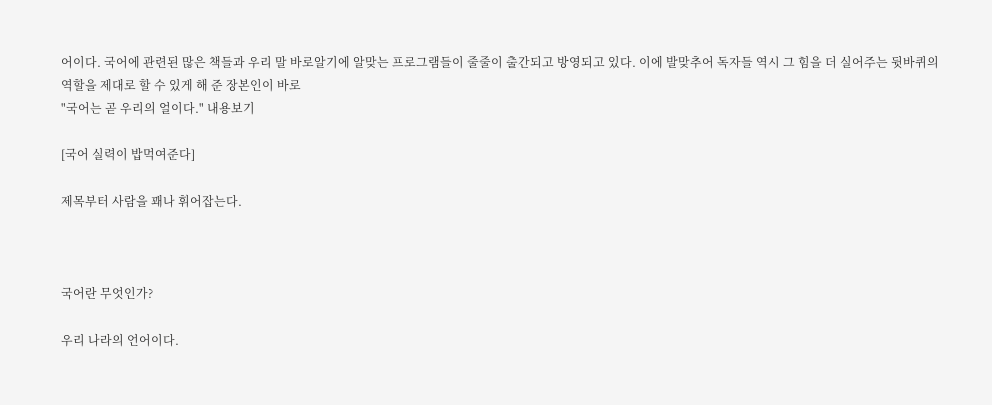어이다. 국어에 관련된 많은 책들과 우리 말 바로알기에 알맞는 프로그램들이 줄줄이 출간되고 방영되고 있다. 이에 발맞추어 독자들 역시 그 힘을 더 실어주는 뒷바퀴의 역할을 제대로 할 수 있게 해 준 장본인이 바로
"국어는 곧 우리의 얼이다." 내용보기

[국어 실력이 밥먹여준다]

제목부터 사람을 꽤나 휘어잡는다.



국어란 무엇인가?

우리 나라의 언어이다.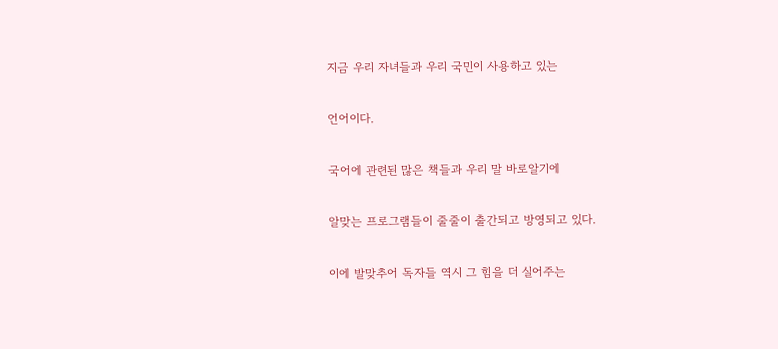지금 우리 자녀들과 우리 국민이 사용하고 있는

언어이다.

국어에 관련된 많은 책들과 우리 말 바로알기에

알맞는 프로그램들이 줄줄이 출간되고 방영되고 있다.

이에 발맞추어 독자들 역시 그 힘을 더 실어주는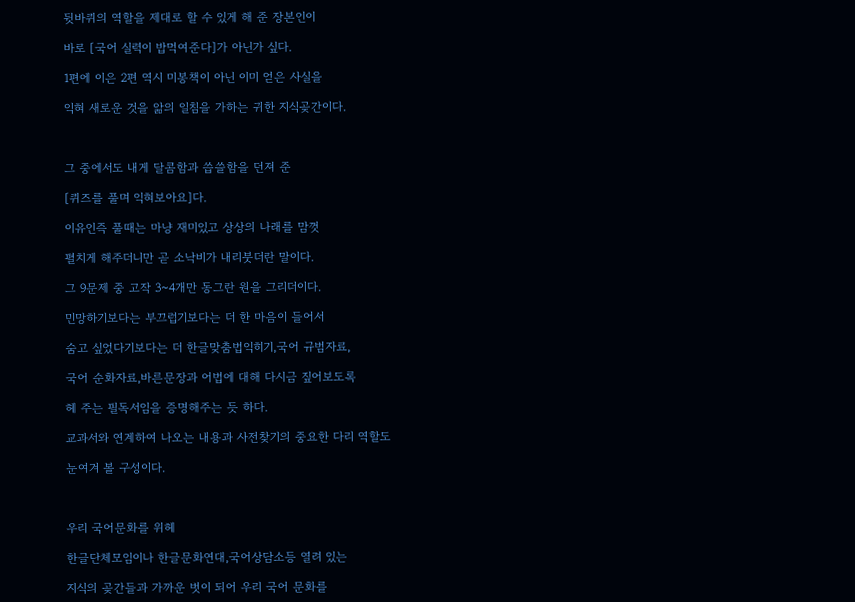뒷바퀴의 역할을 제대로 할 수 있게 해 준 장본인이

바로 [국어 실력이 밥먹여준다]가 아닌가 싶다.

1편에 이은 2편 역시 미봉책이 아닌 이미 얻은 사실을

익혀 새로운 것을 앎의 일침을 가하는 귀한 지식곶간이다.



그 중에서도 내게 달콤함과 씁쓸함을 던져 준

[퀴즈를 풀며 익혀보아요]다.

이유인즉 풀때는 마냥 재미있고 상상의 나래를 맘껏

펼치게 해주더니만 곧 소낙비가 내리붓더란 말이다.

그 9문제 중 고작 3~4개만 동그란 원을 그리더이다.

민망하기보다는 부끄럽기보다는 더 한 마음이 들어서

숨고 싶었다기보다는 더 한글맞춤법익히기,국어 규범자료,

국어 순화자료,바른문장과 어법에 대해 다시금 짚어보도록

헤 주는 필독서임을 증명해주는 듯 하다.

교과서와 연계하여 나오는 내용과 사전찾기의 중요한 다리 역할도

눈여겨 볼 구성이다.



우리 국어문화를 위헤

한글단체모임이나 한글문화연대,국어상담소등 열려 있는

지식의 곶간들과 가까운 벗이 되어 우리 국어 문화를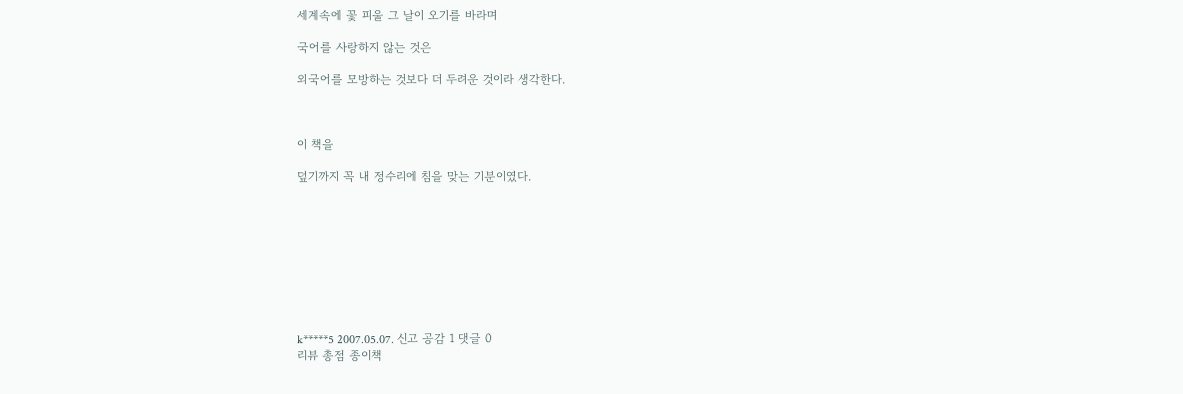세계속에 꽃 피울 그 날이 오기를 바라며

국어를 사랑하지 않는 것은

외국어를 모방하는 것보다 더 두려운 것이라 생각한다.



이 책을

덮기까지 꼭 내 정수리에 침을 맞는 기분이였다.









k*****5 2007.05.07. 신고 공감 1 댓글 0
리뷰 총점 종이책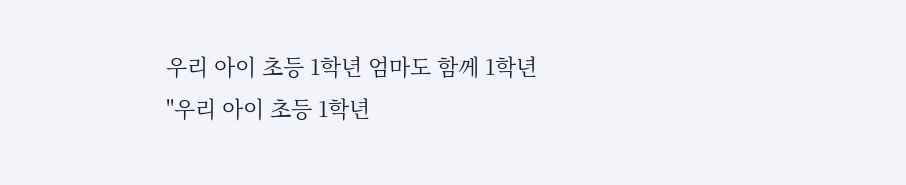우리 아이 초등 1학년 엄마도 함께 1학년
"우리 아이 초등 1학년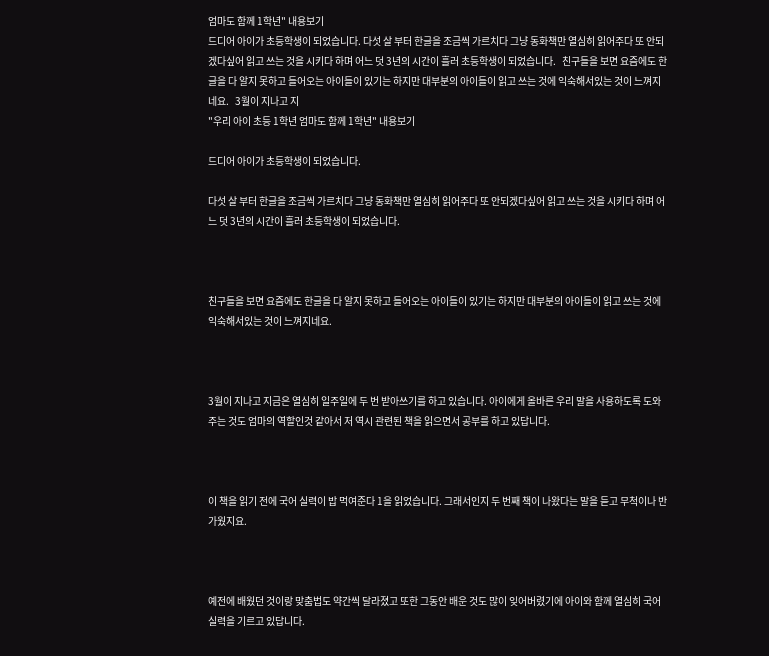엄마도 함께 1학년" 내용보기
드디어 아이가 초등학생이 되었습니다. 다섯 살 부터 한글을 조금씩 가르치다 그냥 동화책만 열심히 읽어주다 또 안되겠다싶어 읽고 쓰는 것을 시키다 하며 어느 덧 3년의 시간이 흘러 초등학생이 되었습니다.   친구들을 보면 요즘에도 한글을 다 알지 못하고 들어오는 아이들이 있기는 하지만 대부분의 아이들이 읽고 쓰는 것에 익숙해서있는 것이 느껴지네요.   3월이 지나고 지
"우리 아이 초등 1학년 엄마도 함께 1학년" 내용보기

드디어 아이가 초등학생이 되었습니다.

다섯 살 부터 한글을 조금씩 가르치다 그냥 동화책만 열심히 읽어주다 또 안되겠다싶어 읽고 쓰는 것을 시키다 하며 어느 덧 3년의 시간이 흘러 초등학생이 되었습니다.



친구들을 보면 요즘에도 한글을 다 알지 못하고 들어오는 아이들이 있기는 하지만 대부분의 아이들이 읽고 쓰는 것에 익숙해서있는 것이 느껴지네요.



3월이 지나고 지금은 열심히 일주일에 두 번 받아쓰기를 하고 있습니다. 아이에게 올바른 우리 말을 사용하도록 도와주는 것도 엄마의 역할인것 같아서 저 역시 관련된 책을 읽으면서 공부를 하고 있답니다.



이 책을 읽기 전에 국어 실력이 밥 먹여준다 1을 읽었습니다. 그래서인지 두 번째 책이 나왔다는 말을 듣고 무척이나 반가웠지요.



예전에 배웠던 것이랑 맞춤법도 약간씩 달라졌고 또한 그동안 배운 것도 많이 잊어버렸기에 아이와 함께 열심히 국어 실력을 기르고 있답니다.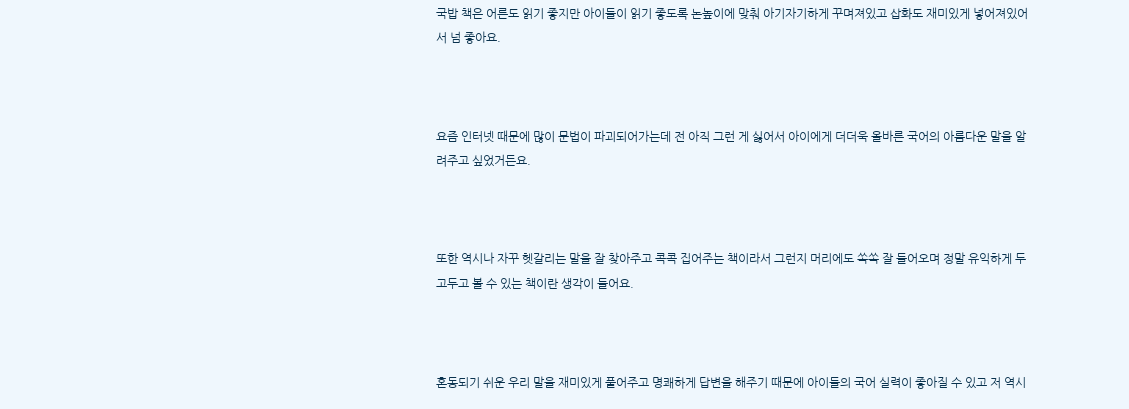국밥 책은 어른도 읽기 좋지만 아이들이 읽기 좋도록 논높이에 맞춰 아기자기하게 꾸며져있고 삽화도 재미있게 넣어져있어서 넘 좋아요.



요즘 인터넷 때문에 많이 문법이 파괴되어가는데 전 아직 그런 게 싫어서 아이에게 더더욱 올바른 국어의 아름다운 말을 알려주고 싶었거든요.



또한 역시나 자꾸 헷갈리는 말을 잘 찾아주고 콕콕 집어주는 책이라서 그런지 머리에도 쏙쏙 잘 들어오며 정말 유익하게 두고두고 볼 수 있는 책이란 생각이 들어요.



혼동되기 쉬운 우리 말을 재미있게 풀어주고 명쾌하게 답변을 해주기 때문에 아이들의 국어 실력이 좋아질 수 있고 저 역시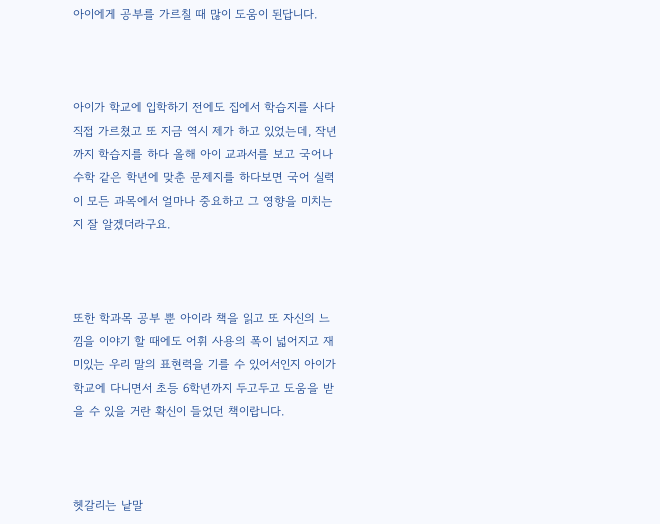아이에게 공부를 가르칠 때 많이 도움이 된답니다.



아이가 학교에 입학하기 전에도 집에서 학습지를 사다 직접 가르쳤고 또 지금 역시 제가 하고 있었는데, 작년까지 학습지를 하다 올해 아이 교과서를 보고 국어나 수학 같은 학년에 맞춘 문제지를 하다보면 국어 실력이 모든 과목에서 얼마나 중요하고 그 영향을 미치는 지 잘 알겠더라구요.



또한 학과목 공부 뿐 아이라 책을 읽고 또 자신의 느낌을 이야기 할 때에도 어휘 사용의 폭이 넓어지고 재미있는 우리 말의 표현력을 기를 수 있어서인지 아이가 학교에 다니면서 초등 6학년까지 두고두고 도움을 받을 수 있을 거란 확신이 들었던 책이랍니다.



헷갈리는 낱말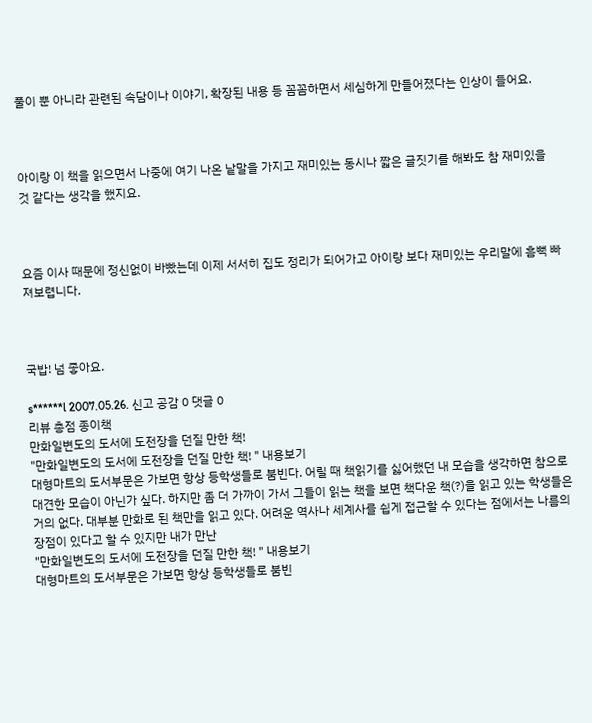풀이 뿐 아니라 관련된 속담이나 이야기, 확장된 내용 등 꼼꼼하면서 세심하게 만들어졌다는 인상이 들어요.



아이랑 이 책을 읽으면서 나중에 여기 나온 낱말을 가지고 재미있는 동시나 짧은 글짓기를 해봐도 참 재미있을 것 같다는 생각을 했지요.



요즘 이사 때문에 정신없이 바빴는데 이제 서서히 집도 정리가 되어가고 아이랑 보다 재미있는 우리말에 흠뻑 빠져보렵니다.



국밥! 넘 좋아요.

s******l 2007.05.26. 신고 공감 0 댓글 0
리뷰 총점 종이책
만화일변도의 도서에 도전장을 던질 만한 책!
"만화일변도의 도서에 도전장을 던질 만한 책! " 내용보기
대형마트의 도서부문은 가보면 항상 등학생들로 붐빈다. 어릴 때 책읽기를 싫어했던 내 모습을 생각하면 참으로 대견한 모습이 아닌가 싶다. 하지만 좀 더 가까이 가서 그들이 읽는 책을 보면 책다운 책(?)을 읽고 있는 학생들은 거의 없다. 대부분 만화로 된 책만을 읽고 있다. 어려운 역사나 세계사를 쉽게 접근할 수 있다는 점에서는 나름의 장점이 있다고 할 수 있지만 내가 만난
"만화일변도의 도서에 도전장을 던질 만한 책! " 내용보기
대형마트의 도서부문은 가보면 항상 등학생들로 붐빈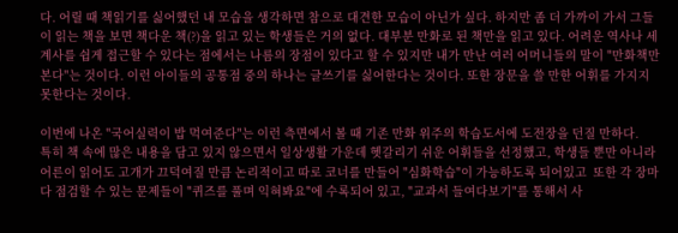다. 어릴 때 책읽기를 싫어했던 내 모습을 생각하면 참으로 대견한 모습이 아닌가 싶다. 하지만 좀 더 가까이 가서 그들이 읽는 책을 보면 책다운 책(?)을 읽고 있는 학생들은 거의 없다. 대부분 만화로 된 책만을 읽고 있다. 어려운 역사나 세계사를 쉽게 접근할 수 있다는 점에서는 나름의 장점이 있다고 할 수 있지만 내가 만난 여러 어머니들의 말이 "만화책만 본다"는 것이다. 이런 아이들의 공통점 중의 하나는 글쓰기를 싫어한다는 것이다. 또한 장문을 쓸 만한 어휘를 가지지 못한다는 것이다.

이번에 나온 "국어실력이 밥 먹여준다"는 이런 측면에서 볼 때 기존 만화 위주의 학습도서에 도전장을 던질 만하다.
특히 책 속에 많은 내용을 담고 있지 않으면서 일상생활 가운데 헷갈리기 쉬운 어휘들을 선정했고, 학생들 뿐만 아니라 어른이 읽어도 고개가 끄덕여질 만큼 논리적이고 따로 코너를 만들어 "심화학습"이 가능하도록 되어있고  또한 각 장마다 점검할 수 있는 문제들이 "퀴즈를 풀며 익혀봐요"에 수록되어 있고, "교과서 들여다보기"를 통해서 사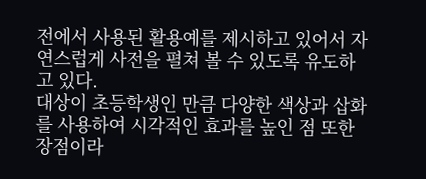전에서 사용된 활용예를 제시하고 있어서 자연스럽게 사전을 펼쳐 볼 수 있도록 유도하고 있다.
대상이 초등학생인 만큼 다양한 색상과 삽화를 사용하여 시각적인 효과를 높인 점 또한 장점이라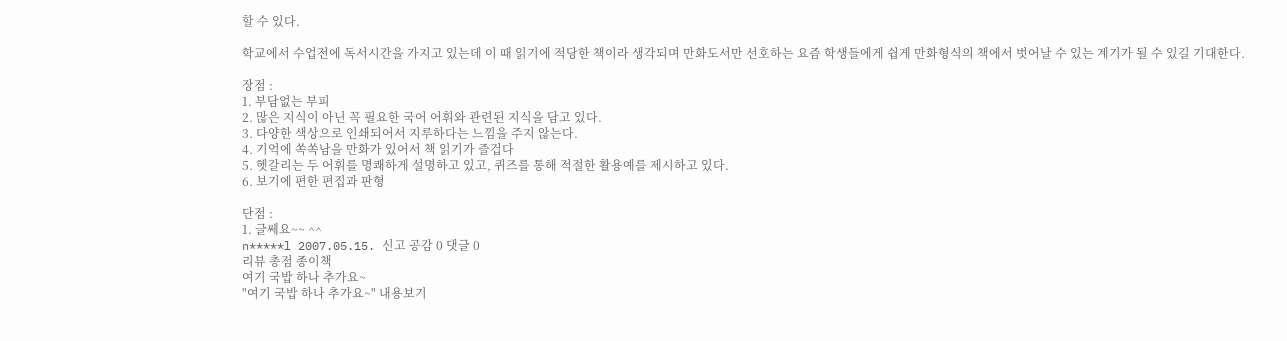할 수 있다.

학교에서 수업전에 독서시간을 가지고 있는데 이 때 읽기에 적당한 책이라 생각되며 만화도서만 선호하는 요즘 학생들에게 쉽게 만화형식의 책에서 벗어날 수 있는 계기가 될 수 있길 기대한다.

장점 :
1. 부담없는 부피
2. 많은 지식이 아닌 꼭 필요한 국어 어휘와 관련된 지식을 담고 있다.
3. 다양한 색상으로 인쇄되어서 지루하다는 느낌을 주지 않는다.
4. 기억에 쏙쏙남을 만화가 있어서 책 읽기가 즐겁다
5. 헷갈리는 두 어휘를 명쾌하게 설명하고 있고, 퀴즈를 통해 적절한 활용예를 제시하고 있다.
6. 보기에 편한 편집과 판형

단점 :
1. 글쎄요~~ ^^
n*****l 2007.05.15. 신고 공감 0 댓글 0
리뷰 총점 종이책
여기 국밥 하나 추가요~
"여기 국밥 하나 추가요~" 내용보기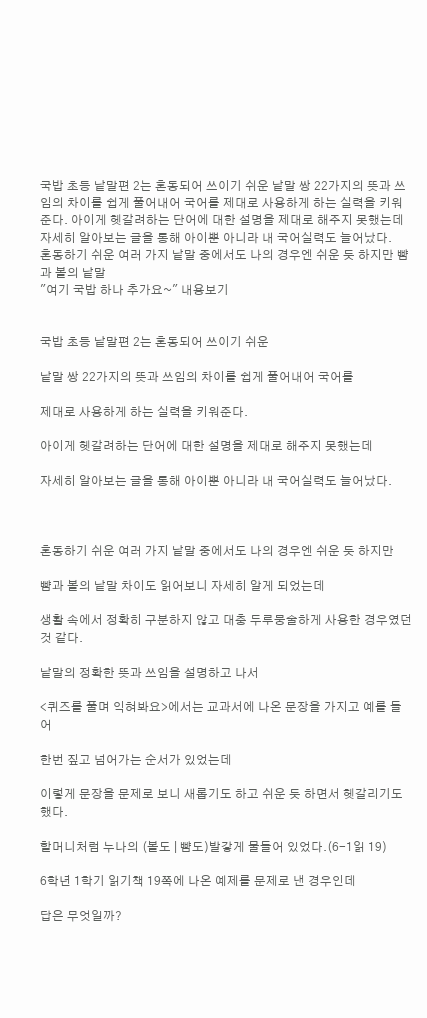국밥 초등 낱말편 2는 혼동되어 쓰이기 쉬운 낱말 쌍 22가지의 뜻과 쓰임의 차이를 쉽게 풀어내어 국어를 제대로 사용하게 하는 실력을 키워준다. 아이게 헷갈려하는 단어에 대한 설명을 제대로 해주지 못했는데 자세히 알아보는 글을 통해 아이뿐 아니라 내 국어실력도 늘어났다.   혼동하기 쉬운 여러 가지 낱말 중에서도 나의 경우엔 쉬운 듯 하지만 뺨과 볼의 낱말
"여기 국밥 하나 추가요~" 내용보기


국밥 초등 낱말편 2는 혼동되어 쓰이기 쉬운

낱말 쌍 22가지의 뜻과 쓰임의 차이를 쉽게 풀어내어 국어를

제대로 사용하게 하는 실력을 키워준다.

아이게 헷갈려하는 단어에 대한 설명을 제대로 해주지 못했는데

자세히 알아보는 글을 통해 아이뿐 아니라 내 국어실력도 늘어났다.



혼동하기 쉬운 여러 가지 낱말 중에서도 나의 경우엔 쉬운 듯 하지만

뺨과 볼의 낱말 차이도 읽어보니 자세히 알게 되었는데

생활 속에서 정확히 구분하지 않고 대충 두루뭉술하게 사용한 경우였던 것 같다.

낱말의 정확한 뜻과 쓰임을 설명하고 나서

<퀴즈를 풀며 익혀봐요>에서는 교과서에 나온 문장을 가지고 예를 들어

한번 짚고 넘어가는 순서가 있었는데

이렇게 문장을 문제로 보니 새롭기도 하고 쉬운 듯 하면서 헷갈리기도 했다.

할머니처럼 누나의 (볼도 | 뺨도)발갛게 물들어 있었다.(6-1읽 19)

6학년 1학기 읽기책 19쪽에 나온 예제를 문제로 낸 경우인데

답은 무엇일까?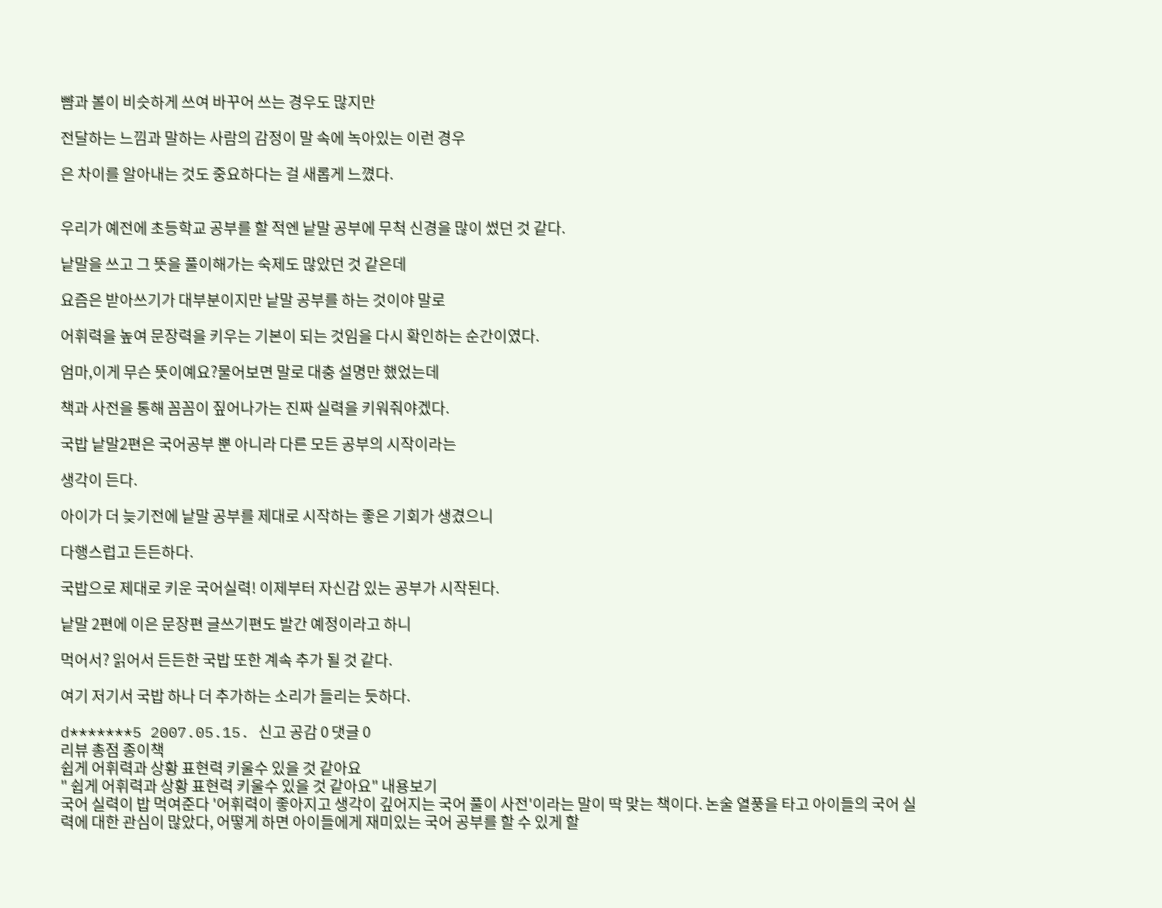뺨과 볼이 비슷하게 쓰여 바꾸어 쓰는 경우도 많지만

전달하는 느낌과 말하는 사람의 감정이 말 속에 녹아있는 이런 경우

은 차이를 알아내는 것도 중요하다는 걸 새롭게 느꼈다.


우리가 예전에 초등학교 공부를 할 적엔 낱말 공부에 무척 신경을 많이 썼던 것 같다.

낱말을 쓰고 그 뜻을 풀이해가는 숙제도 많았던 것 같은데

요즘은 받아쓰기가 대부분이지만 낱말 공부를 하는 것이야 말로

어휘력을 높여 문장력을 키우는 기본이 되는 것임을 다시 확인하는 순간이였다.

엄마,이게 무슨 뜻이예요?물어보면 말로 대충 설명만 했었는데

책과 사전을 통해 꼼꼼이 짚어나가는 진짜 실력을 키워줘야겠다.

국밥 낱말2편은 국어공부 뿐 아니라 다른 모든 공부의 시작이라는

생각이 든다.

아이가 더 늦기전에 낱말 공부를 제대로 시작하는 좋은 기회가 생겼으니

다행스럽고 든든하다.

국밥으로 제대로 키운 국어실력! 이제부터 자신감 있는 공부가 시작된다.

낱말 2편에 이은 문장편 글쓰기편도 발간 예정이라고 하니

먹어서? 읽어서 든든한 국밥 또한 계속 추가 될 것 같다.

여기 저기서 국밥 하나 더 추가하는 소리가 들리는 듯하다.

d*******5 2007.05.15. 신고 공감 0 댓글 0
리뷰 총점 종이책
쉽게 어휘력과 상황 표현력 키울수 있을 것 같아요
" 쉽게 어휘력과 상황 표현력 키울수 있을 것 같아요" 내용보기
국어 실력이 밥 먹여준다 '어휘력이 좋아지고 생각이 깊어지는 국어 풀이 사전'이라는 말이 딱 맞는 책이다. 논술 열풍을 타고 아이들의 국어 실력에 대한 관심이 많았다, 어떻게 하면 아이들에게 재미있는 국어 공부를 할 수 있게 할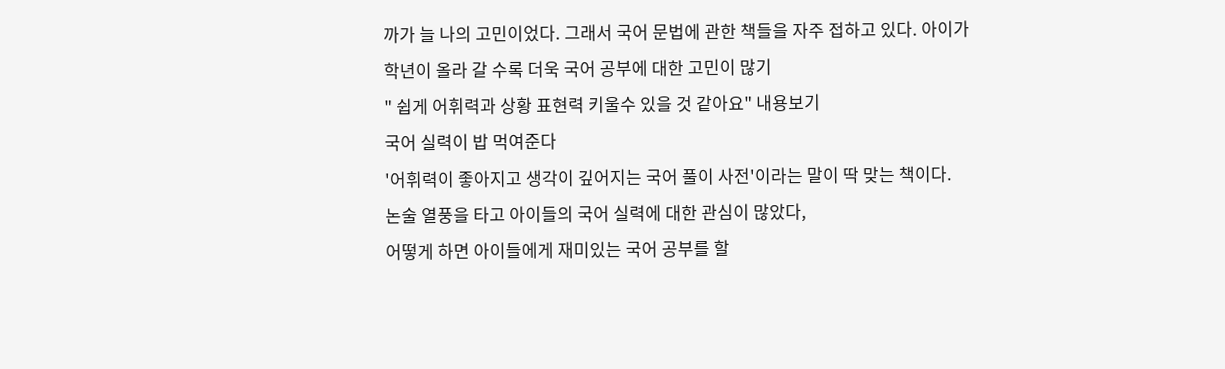까가 늘 나의 고민이었다. 그래서 국어 문법에 관한 책들을 자주 접하고 있다. 아이가 학년이 올라 갈 수록 더욱 국어 공부에 대한 고민이 많기
" 쉽게 어휘력과 상황 표현력 키울수 있을 것 같아요" 내용보기
국어 실력이 밥 먹여준다
'어휘력이 좋아지고 생각이 깊어지는 국어 풀이 사전'이라는 말이 딱 맞는 책이다.
논술 열풍을 타고 아이들의 국어 실력에 대한 관심이 많았다,
어떻게 하면 아이들에게 재미있는 국어 공부를 할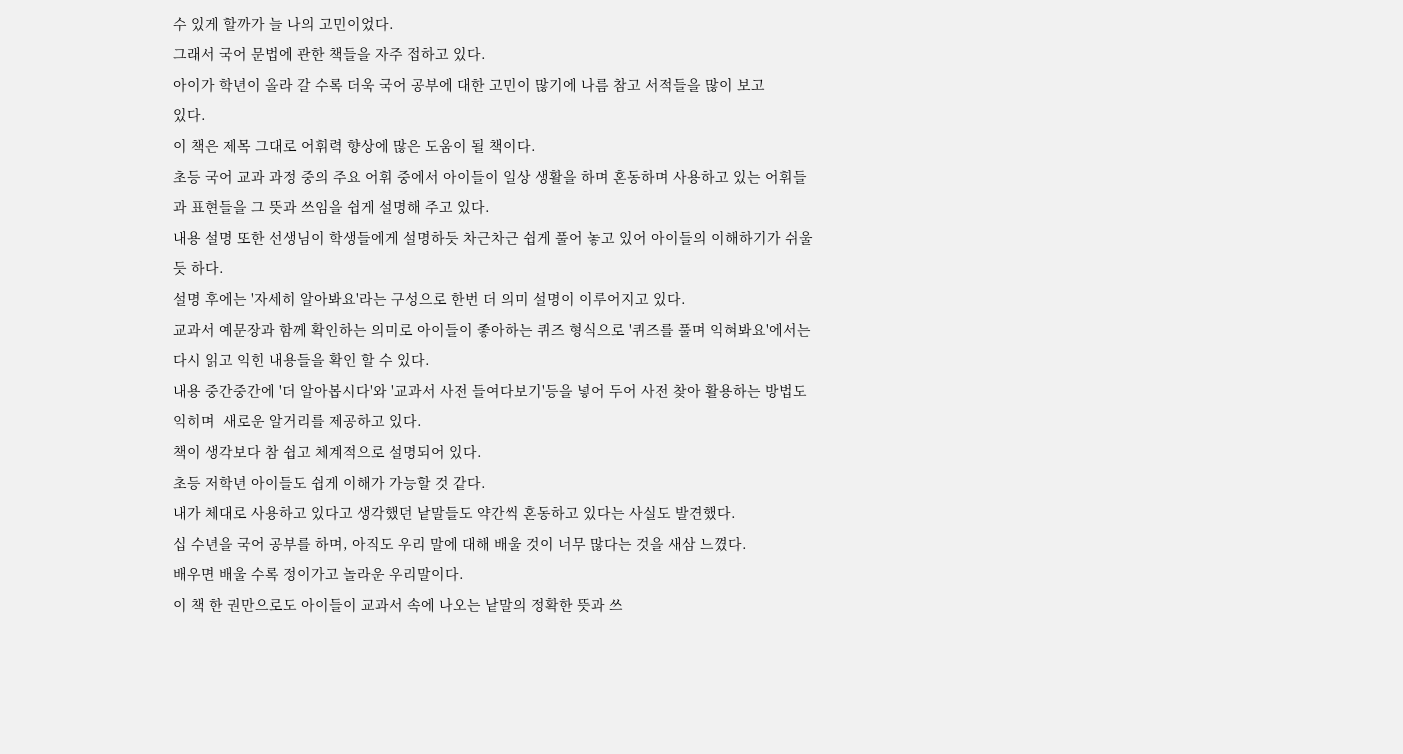수 있게 할까가 늘 나의 고민이었다.
그래서 국어 문법에 관한 책들을 자주 접하고 있다.
아이가 학년이 올라 갈 수록 더욱 국어 공부에 대한 고민이 많기에 나름 참고 서적들을 많이 보고
있다.
이 책은 제목 그대로 어휘력 향상에 많은 도움이 될 책이다.
초등 국어 교과 과정 중의 주요 어휘 중에서 아이들이 일상 생활을 하며 혼동하며 사용하고 있는 어휘들과 표현들을 그 뜻과 쓰임을 쉽게 설명해 주고 있다.
내용 설명 또한 선생님이 학생들에게 설명하듯 차근차근 쉽게 풀어 놓고 있어 아이들의 이해하기가 쉬울 듯 하다.
설명 후에는 '자세히 알아봐요'라는 구성으로 한번 더 의미 설명이 이루어지고 있다.
교과서 예문장과 함께 확인하는 의미로 아이들이 좋아하는 퀴즈 형식으로 '퀴즈를 풀며 익혀봐요'에서는 다시 읽고 익힌 내용들을 확인 할 수 있다.
내용 중간중간에 '더 알아봅시다'와 '교과서 사전 들여다보기'등을 넣어 두어 사전 찾아 활용하는 방법도 익히며  새로운 알거리를 제공하고 있다.
책이 생각보다 참 쉽고 체계적으로 설명되어 있다.
초등 저학년 아이들도 쉽게 이해가 가능할 것 같다.
내가 체대로 사용하고 있다고 생각했던 낱말들도 약간씩 혼동하고 있다는 사실도 발견했다.
십 수년을 국어 공부를 하며, 아직도 우리 말에 대해 배울 것이 너무 많다는 것을 새삼 느꼈다.
배우면 배울 수록 정이가고 놀라운 우리말이다.
이 책 한 권만으로도 아이들이 교과서 속에 나오는 낱말의 정확한 뜻과 쓰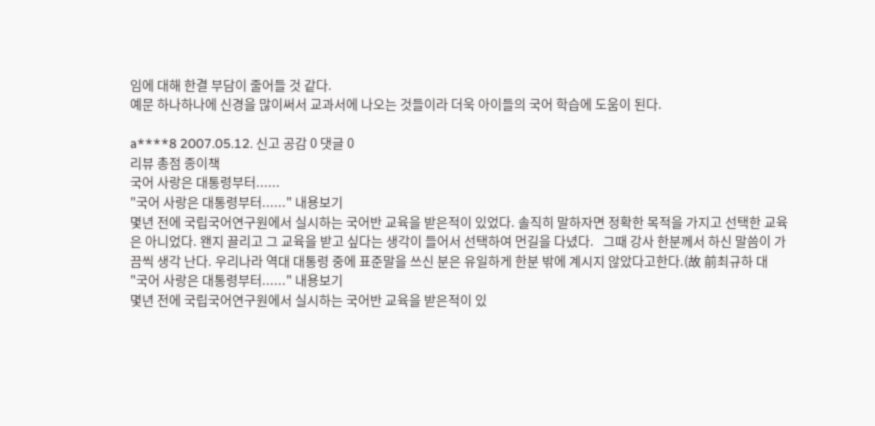임에 대해 한결 부담이 줄어들 것 같다.
예문 하나하나에 신경을 많이써서 교과서에 나오는 것들이라 더욱 아이들의 국어 학습에 도움이 된다.

a****8 2007.05.12. 신고 공감 0 댓글 0
리뷰 총점 종이책
국어 사랑은 대통령부터......
"국어 사랑은 대통령부터......" 내용보기
몇년 전에 국립국어연구원에서 실시하는 국어반 교육을 받은적이 있었다. 솔직히 말하자면 정확한 목적을 가지고 선택한 교육은 아니었다. 왠지 끌리고 그 교육을 받고 싶다는 생각이 들어서 선택하여 먼길을 다녔다.   그때 강사 한분께서 하신 말씀이 가끔씩 생각 난다. 우리나라 역대 대통령 중에 표준말을 쓰신 분은 유일하게 한분 밖에 계시지 않았다고한다.(故 前최규하 대
"국어 사랑은 대통령부터......" 내용보기
몇년 전에 국립국어연구원에서 실시하는 국어반 교육을 받은적이 있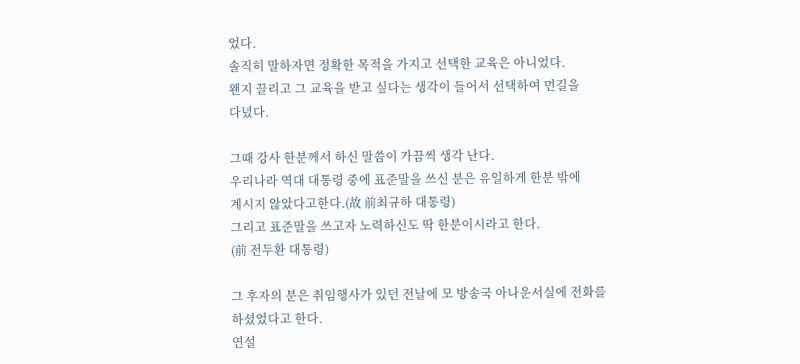었다.
솔직히 말하자면 정확한 목적을 가지고 선택한 교육은 아니었다.
왠지 끌리고 그 교육을 받고 싶다는 생각이 들어서 선택하여 먼길을
다녔다.

그때 강사 한분께서 하신 말씀이 가끔씩 생각 난다.
우리나라 역대 대통령 중에 표준말을 쓰신 분은 유일하게 한분 밖에
계시지 않았다고한다.(故 前최규하 대통령)
그리고 표준말을 쓰고자 노력하신도 딱 한분이시라고 한다.
(前 전두환 대통령)

그 후자의 분은 취임행사가 있던 전날에 모 방송국 아나운서실에 전화를
하셨었다고 한다.
연설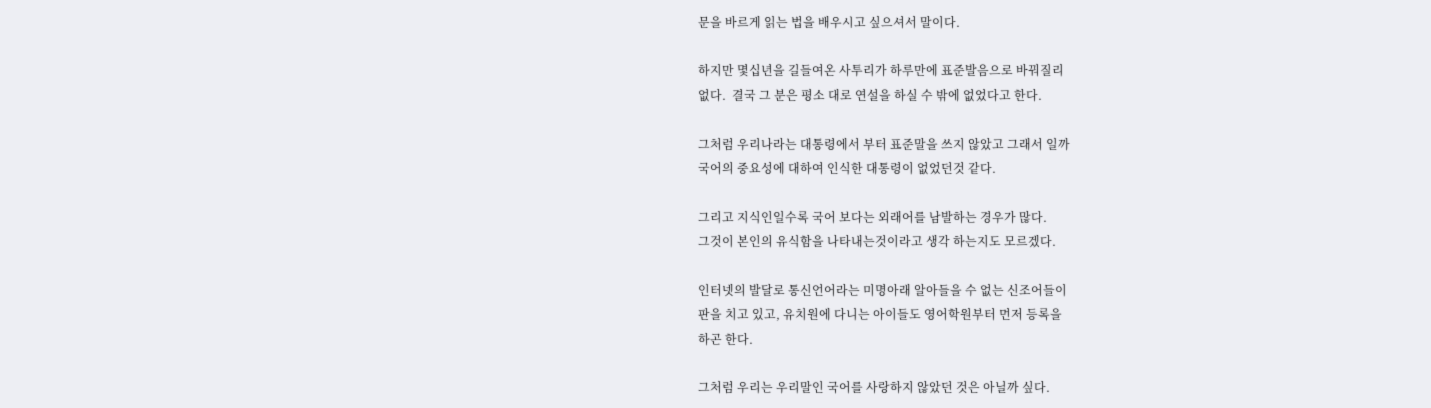문을 바르게 읽는 법을 배우시고 싶으셔서 말이다.

하지만 몇십년을 길들여온 사투리가 하루만에 표준발음으로 바꿔질리
없다.  결국 그 분은 평소 대로 연설을 하실 수 밖에 없었다고 한다.

그처럼 우리나라는 대통령에서 부터 표준말을 쓰지 않았고 그래서 일까
국어의 중요성에 대하여 인식한 대통령이 없었던것 같다.

그리고 지식인일수록 국어 보다는 외래어를 남발하는 경우가 많다.
그것이 본인의 유식함을 나타내는것이라고 생각 하는지도 모르겠다.

인터넷의 발달로 통신언어라는 미명아래 알아들을 수 없는 신조어들이
판을 치고 있고, 유치원에 다니는 아이들도 영어학원부터 먼저 등록을
하곤 한다.

그처럼 우리는 우리말인 국어를 사랑하지 않았던 것은 아닐까 싶다.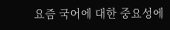요즘 국어에 대한 중요성에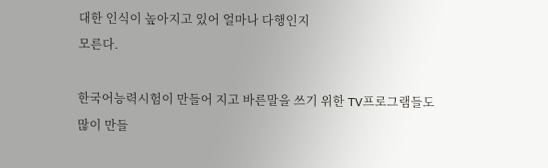대한 인식이 높아지고 있어 얼마나 다행인지
모른다.

한국어능력시험이 만들어 지고 바른말을 쓰기 위한 TV프로그램들도
많이 만들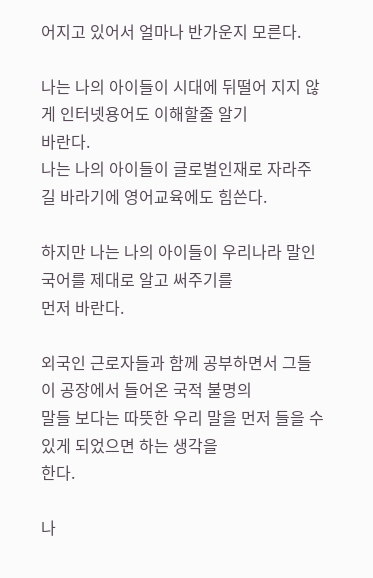어지고 있어서 얼마나 반가운지 모른다.

나는 나의 아이들이 시대에 뒤떨어 지지 않게 인터넷용어도 이해할줄 알기
바란다.
나는 나의 아이들이 글로벌인재로 자라주길 바라기에 영어교육에도 힘쓴다.

하지만 나는 나의 아이들이 우리나라 말인 국어를 제대로 알고 써주기를
먼저 바란다.

외국인 근로자들과 함께 공부하면서 그들이 공장에서 들어온 국적 불명의
말들 보다는 따뜻한 우리 말을 먼저 들을 수 있게 되었으면 하는 생각을
한다.

나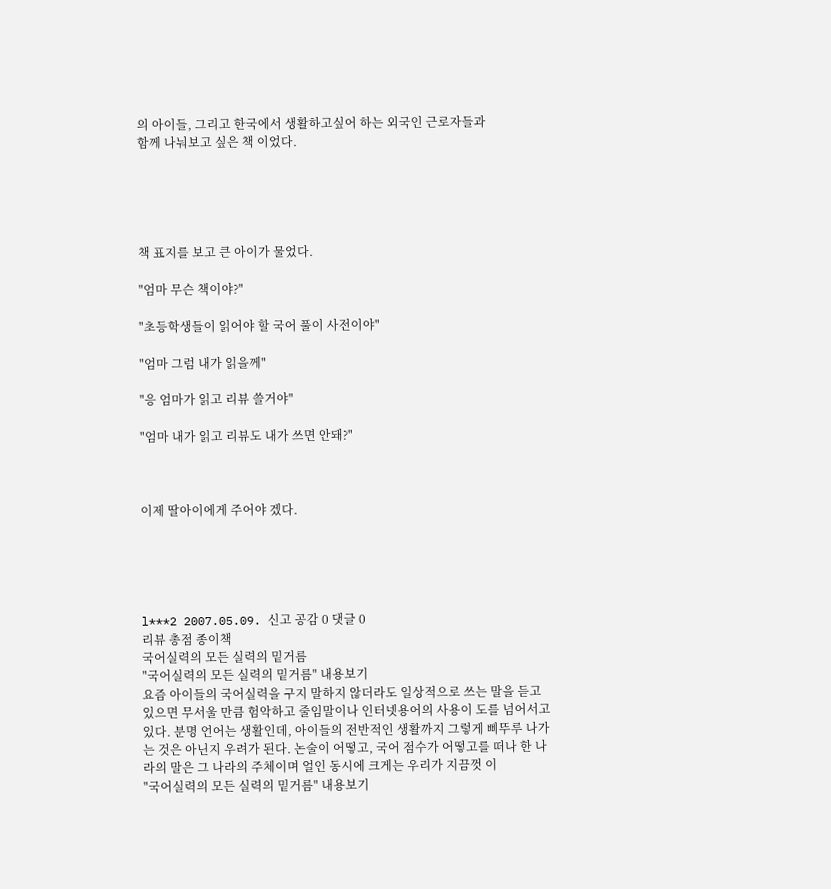의 아이들, 그리고 한국에서 생활하고싶어 하는 외국인 근로자들과
함께 나눠보고 싶은 책 이었다.





책 표지를 보고 큰 아이가 물었다.

"엄마 무슨 책이야?"

"초등학생들이 읽어야 할 국어 풀이 사전이야"

"엄마 그럼 내가 읽을께"

"응 엄마가 읽고 리뷰 쓸거야"

"엄마 내가 읽고 리뷰도 내가 쓰면 안돼?"



이제 딸아이에게 주어야 겠다.





l***2 2007.05.09. 신고 공감 0 댓글 0
리뷰 총점 종이책
국어실력의 모든 실력의 밑거름
"국어실력의 모든 실력의 밑거름" 내용보기
요즘 아이들의 국어실력을 구지 말하지 않더라도 일상적으로 쓰는 말을 듣고 있으면 무서울 만큼 험악하고 줄임말이나 인터넷용어의 사용이 도를 넘어서고 있다. 분명 언어는 생활인데, 아이들의 전반적인 생활까지 그렇게 삐뚜루 나가는 것은 아닌지 우려가 된다. 논술이 어떻고, 국어 점수가 어떻고를 떠나 한 나라의 말은 그 나라의 주체이며 얼인 동시에 크게는 우리가 지끔껏 이
"국어실력의 모든 실력의 밑거름" 내용보기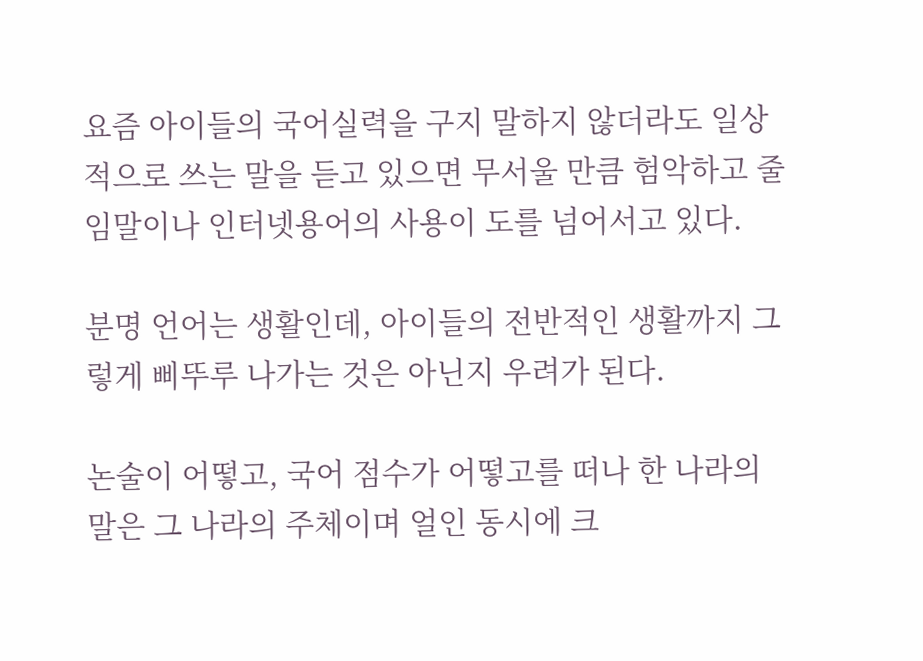요즘 아이들의 국어실력을 구지 말하지 않더라도 일상적으로 쓰는 말을 듣고 있으면 무서울 만큼 험악하고 줄임말이나 인터넷용어의 사용이 도를 넘어서고 있다.

분명 언어는 생활인데, 아이들의 전반적인 생활까지 그렇게 삐뚜루 나가는 것은 아닌지 우려가 된다.

논술이 어떻고, 국어 점수가 어떻고를 떠나 한 나라의 말은 그 나라의 주체이며 얼인 동시에 크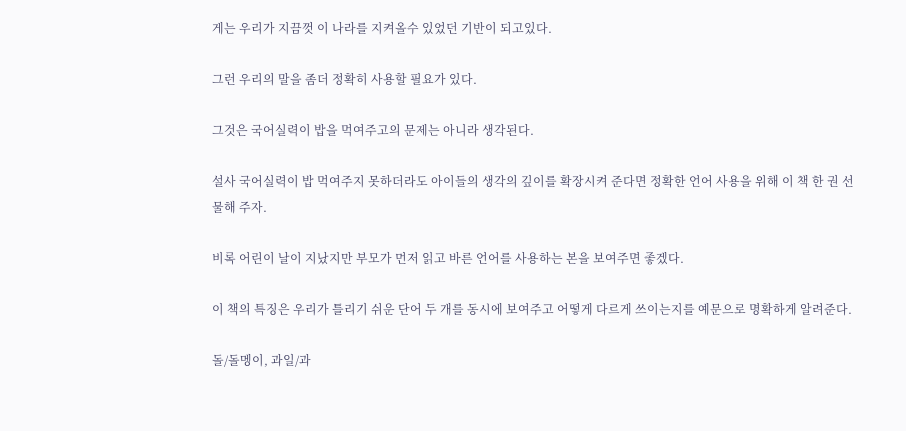게는 우리가 지끔껏 이 나라를 지켜올수 있었던 기반이 되고있다.

그런 우리의 말을 좀더 정확히 사용할 필요가 있다.

그것은 국어실력이 밥을 먹여주고의 문제는 아니라 생각된다.

설사 국어실력이 밥 먹여주지 못하더라도 아이들의 생각의 깊이를 확장시켜 준다면 정확한 언어 사용을 위해 이 책 한 권 선물해 주자.

비록 어린이 날이 지났지만 부모가 먼저 읽고 바른 언어를 사용하는 본을 보여주면 좋겠다.

이 책의 특징은 우리가 틀리기 쉬운 단어 두 개를 동시에 보여주고 어떻게 다르게 쓰이는지를 예문으로 명확하게 알려준다.

돌/돌멩이, 과일/과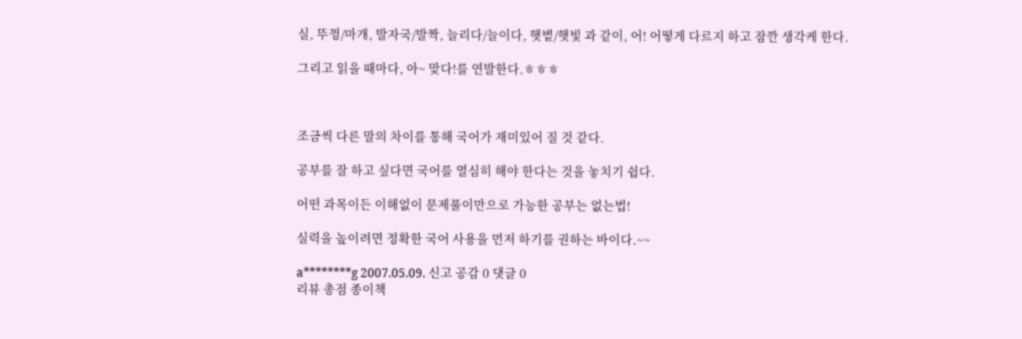실, 뚜껑/마개, 발자국/발짝, 늘리다/늘이다, 햇볕/햇빛 과 같이, 어! 어떻게 다르지 하고 잠깐 생각케 한다.

그리고 읽을 때마다, 아~ 맞다!를 연발한다.ㅎㅎㅎ



조금씩 다른 말의 차이를 통해 국어가 재미있어 질 것 같다.

공부를 잘 하고 싶다면 국어를 열심히 해야 한다는 것을 놓치기 쉽다.

어떤 과목이든 이해없이 문제풀이만으로 가능한 공부는 없는법!

실력을 높이려면 정확한 국어 사용을 먼저 하기를 권하는 바이다.~~

a********g 2007.05.09. 신고 공감 0 댓글 0
리뷰 총점 종이책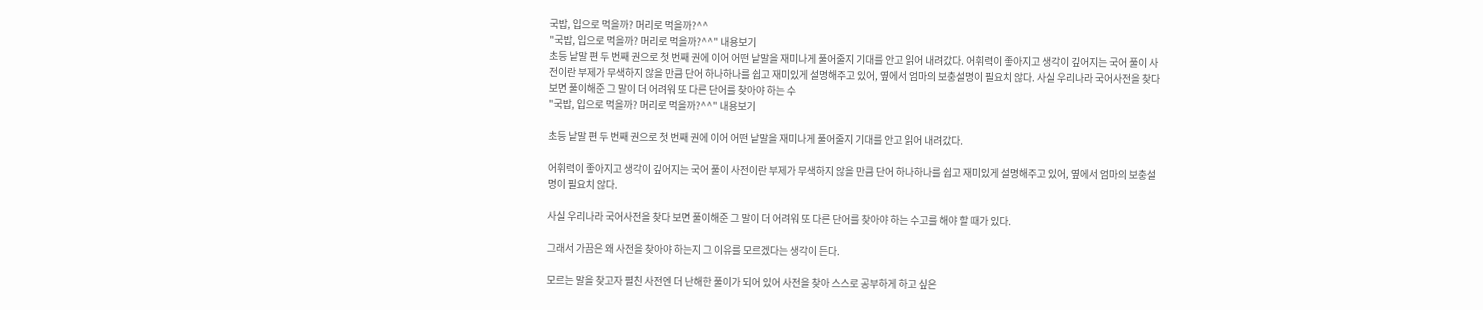국밥, 입으로 먹을까? 머리로 먹을까?^^
"국밥, 입으로 먹을까? 머리로 먹을까?^^" 내용보기
초등 낱말 편 두 번째 권으로 첫 번째 권에 이어 어떤 낱말을 재미나게 풀어줄지 기대를 안고 읽어 내려갔다. 어휘력이 좋아지고 생각이 깊어지는 국어 풀이 사전이란 부제가 무색하지 않을 만큼 단어 하나하나를 쉽고 재미있게 설명해주고 있어, 옆에서 엄마의 보충설명이 필요치 않다. 사실 우리나라 국어사전을 찾다 보면 풀이해준 그 말이 더 어려워 또 다른 단어를 찾아야 하는 수
"국밥, 입으로 먹을까? 머리로 먹을까?^^" 내용보기

초등 낱말 편 두 번째 권으로 첫 번째 권에 이어 어떤 낱말을 재미나게 풀어줄지 기대를 안고 읽어 내려갔다.

어휘력이 좋아지고 생각이 깊어지는 국어 풀이 사전이란 부제가 무색하지 않을 만큼 단어 하나하나를 쉽고 재미있게 설명해주고 있어, 옆에서 엄마의 보충설명이 필요치 않다.

사실 우리나라 국어사전을 찾다 보면 풀이해준 그 말이 더 어려워 또 다른 단어를 찾아야 하는 수고를 해야 할 때가 있다.

그래서 가끔은 왜 사전을 찾아야 하는지 그 이유를 모르겠다는 생각이 든다.

모르는 말을 찾고자 펼친 사전엔 더 난해한 풀이가 되어 있어 사전을 찾아 스스로 공부하게 하고 싶은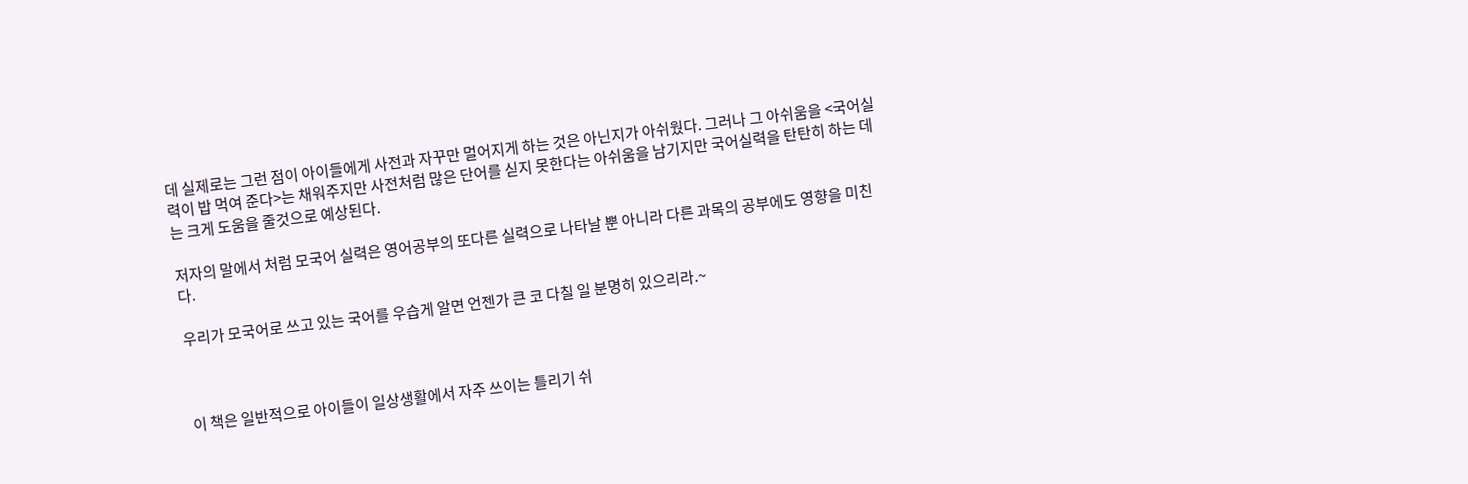데 실제로는 그런 점이 아이들에게 사전과 자꾸만 멀어지게 하는 것은 아닌지가 아쉬웠다. 그러나 그 아쉬움을 <국어실력이 밥 먹여 준다>는 채워주지만 사전처럼 많은 단어를 싣지 못한다는 아쉬움을 남기지만 국어실력을 탄탄히 하는 데는 크게 도움을 줄것으로 예상된다.

저자의 말에서 처럼 모국어 실력은 영어공부의 또다른 실력으로 나타날 뿐 아니라 다른 과목의 공부에도 영향을 미친다.

우리가 모국어로 쓰고 있는 국어를 우습게 알면 언젠가 큰 코 다칠 일 분명히 있으리라.~



이 책은 일반적으로 아이들이 일상생활에서 자주 쓰이는 틀리기 쉬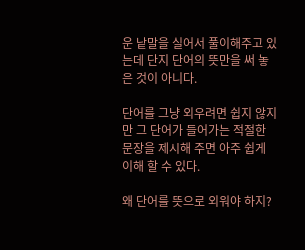운 낱말을 실어서 풀이해주고 있는데 단지 단어의 뜻만을 써 놓은 것이 아니다.

단어를 그냥 외우려면 쉽지 않지만 그 단어가 들어가는 적절한 문장을 제시해 주면 아주 쉽게 이해 할 수 있다.

왜 단어를 뜻으로 외워야 하지?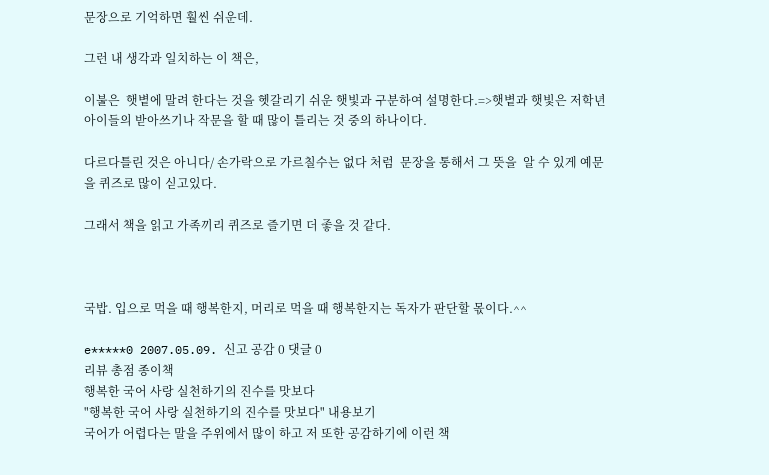문장으로 기억하면 훨씬 쉬운데.

그런 내 생각과 일치하는 이 책은,

이불은  햇볕에 말려 한다는 것을 헷갈리기 쉬운 햇빛과 구분하여 설명한다.=>햇볕과 햇빛은 저학년 아이들의 받아쓰기나 작문을 할 때 많이 틀리는 것 중의 하나이다.

다르다틀린 것은 아니다/ 손가락으로 가르칠수는 없다 처럼  문장을 통해서 그 뜻을  알 수 있게 예문을 퀴즈로 많이 싣고있다.

그래서 책을 읽고 가족끼리 퀴즈로 즐기면 더 좋을 것 같다.



국밥. 입으로 먹을 때 행복한지, 머리로 먹을 때 행복한지는 독자가 판단할 몫이다.^^

e*****0 2007.05.09. 신고 공감 0 댓글 0
리뷰 총점 종이책
행복한 국어 사랑 실천하기의 진수를 맛보다
"행복한 국어 사랑 실천하기의 진수를 맛보다" 내용보기
국어가 어렵다는 말을 주위에서 많이 하고 저 또한 공감하기에 이런 책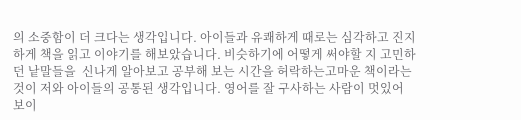의 소중함이 더 크다는 생각입니다. 아이들과 유쾌하게 때로는 심각하고 진지하게 책을 읽고 이야기를 해보았습니다. 비슷하기에 어떻게 써야할 지 고민하던 낱말들을  신나게 알아보고 공부해 보는 시간을 허락하는고마운 책이라는 것이 저와 아이들의 공통된 생각입니다. 영어를 잘 구사하는 사람이 멋있어 보이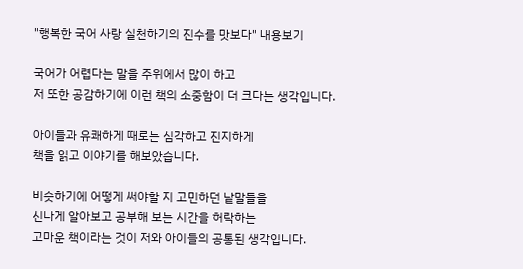"행복한 국어 사랑 실천하기의 진수를 맛보다" 내용보기

국어가 어렵다는 말을 주위에서 많이 하고
저 또한 공감하기에 이런 책의 소중함이 더 크다는 생각입니다.

아이들과 유쾌하게 때로는 심각하고 진지하게
책을 읽고 이야기를 해보았습니다.

비슷하기에 어떻게 써야할 지 고민하던 낱말들을
신나게 알아보고 공부해 보는 시간을 허락하는
고마운 책이라는 것이 저와 아이들의 공통된 생각입니다.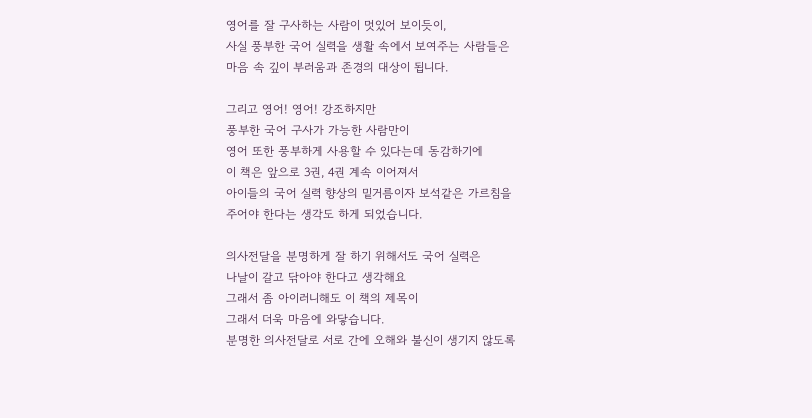영어를 잘 구사하는 사람이 멋있어 보이듯이,
사실 풍부한 국어 실력을 생활 속에서 보여주는 사람들은
마음 속 깊이 부러움과 존경의 대상이 됩니다.

그리고 영어! 영어! 강조하지만
풍부한 국어 구사가 가능한 사람만이
영어 또한 풍부하게 사용할 수 있다는데 동감하기에
이 책은 앞으로 3권, 4권 계속 이어져서
아이들의 국어 실력 향상의 밑거름이자 보석같은 가르침을
주어야 한다는 생각도 하게 되었습니다.

의사전달을 분명하게 잘 하기 위해서도 국어 실력은
나날이 갈고 닦아야 한다고 생각해요
그래서 좀 아이러니해도 이 책의 제목이
그래서 더욱 마음에 와닿습니다.
분명한 의사전달로 서로 간에 오해와 불신이 생기지 않도록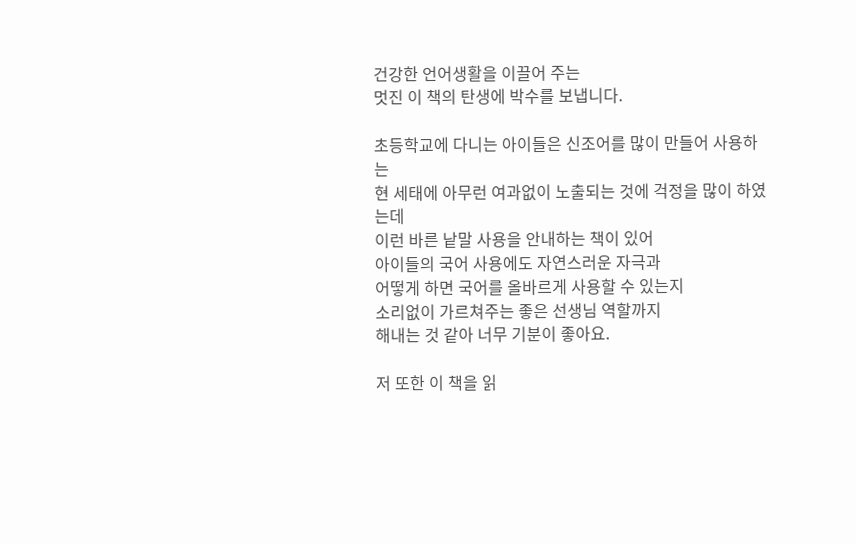건강한 언어생활을 이끌어 주는
멋진 이 책의 탄생에 박수를 보냅니다.

초등학교에 다니는 아이들은 신조어를 많이 만들어 사용하는
현 세태에 아무런 여과없이 노출되는 것에 걱정을 많이 하였는데
이런 바른 낱말 사용을 안내하는 책이 있어
아이들의 국어 사용에도 자연스러운 자극과
어떻게 하면 국어를 올바르게 사용할 수 있는지
소리없이 가르쳐주는 좋은 선생님 역할까지
해내는 것 같아 너무 기분이 좋아요.

저 또한 이 책을 읽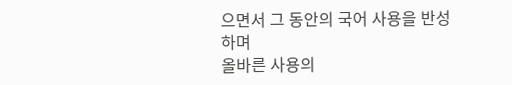으면서 그 동안의 국어 사용을 반성하며
올바른 사용의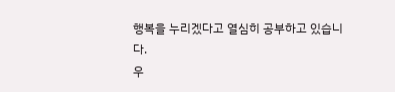행복을 누리겠다고 열심히 공부하고 있습니다.
우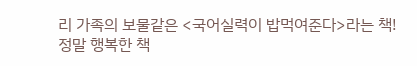리 가족의 보물같은 <국어실력이 밥먹여준다>라는 책!
정말 행복한 책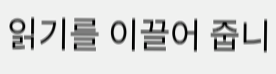읽기를 이끌어 줍니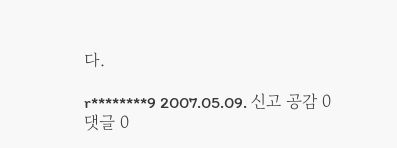다.

r********9 2007.05.09. 신고 공감 0 댓글 0